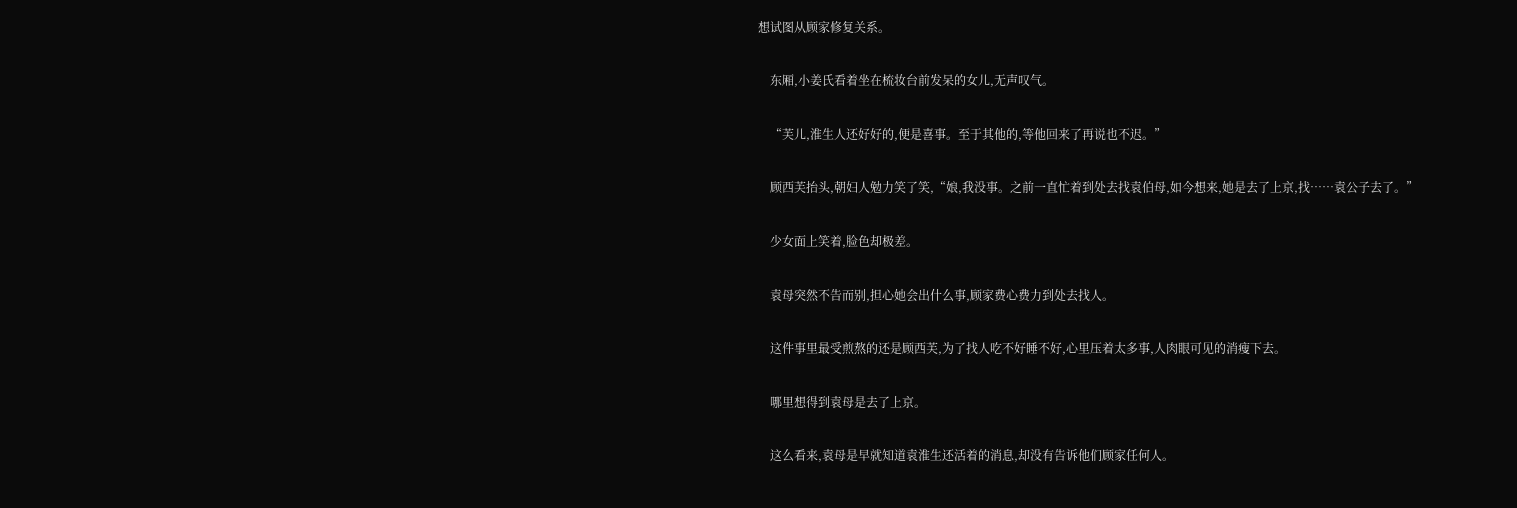想试图从顾家修复关系。

    东厢,小姜氏看着坐在梳妆台前发呆的女儿,无声叹气。

    “芙儿,淮生人还好好的,便是喜事。至于其他的,等他回来了再说也不迟。”

    顾西芙抬头,朝妇人勉力笑了笑,“娘,我没事。之前一直忙着到处去找袁伯母,如今想来,她是去了上京,找……袁公子去了。”

    少女面上笑着,脸色却极差。

    袁母突然不告而别,担心她会出什么事,顾家费心费力到处去找人。

    这件事里最受煎熬的还是顾西芙,为了找人吃不好睡不好,心里压着太多事,人肉眼可见的消瘦下去。

    哪里想得到袁母是去了上京。

    这么看来,袁母是早就知道袁淮生还活着的消息,却没有告诉他们顾家任何人。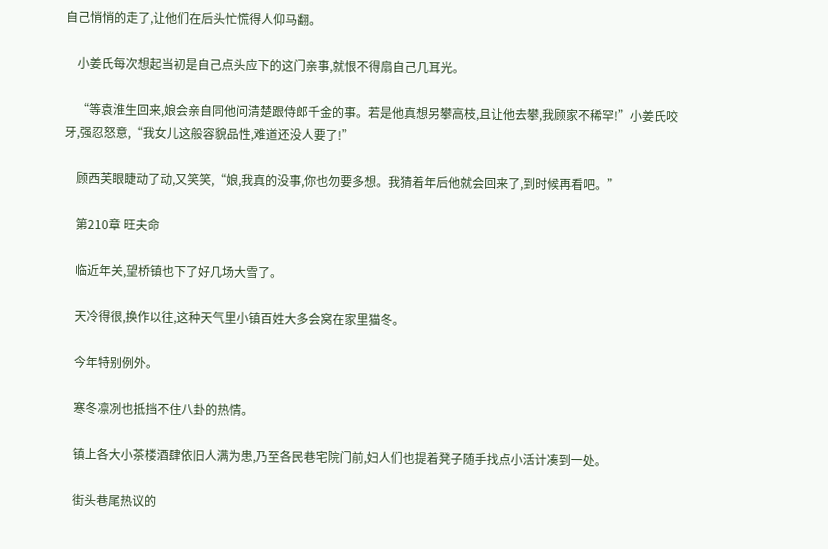自己悄悄的走了,让他们在后头忙慌得人仰马翻。

    小姜氏每次想起当初是自己点头应下的这门亲事,就恨不得扇自己几耳光。

    “等袁淮生回来,娘会亲自同他问清楚跟侍郎千金的事。若是他真想另攀高枝,且让他去攀,我顾家不稀罕!”小姜氏咬牙,强忍怒意,“我女儿这般容貌品性,难道还没人要了!”

    顾西芙眼睫动了动,又笑笑,“娘,我真的没事,你也勿要多想。我猜着年后他就会回来了,到时候再看吧。”

    第210章 旺夫命

    临近年关,望桥镇也下了好几场大雪了。

    天冷得很,换作以往,这种天气里小镇百姓大多会窝在家里猫冬。

    今年特别例外。

    寒冬凛冽也抵挡不住八卦的热情。

    镇上各大小茶楼酒肆依旧人满为患,乃至各民巷宅院门前,妇人们也提着凳子随手找点小活计凑到一处。

    街头巷尾热议的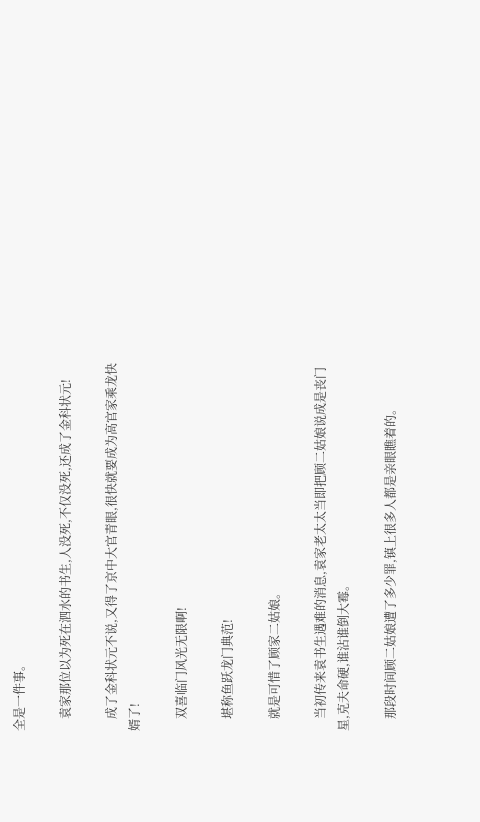全是一件事。

    袁家那位以为死在泗水的书生,人没死,不仅没死,还成了金科状元!

    成了金科状元不说,又得了京中大官青眼,很快就要成为高官家乘龙快婿了!

    双喜临门风光无限啊!

    堪称鱼跃龙门典范!

    就是可惜了顾家二姑娘。

    当初传来袁书生遇难的消息,袁家老太太当即把顾二姑娘说成是丧门星,克夫命硬,谁沾谁倒大霉。

    那段时间顾二姑娘遭了多少罪,镇上很多人都是亲眼瞧着的。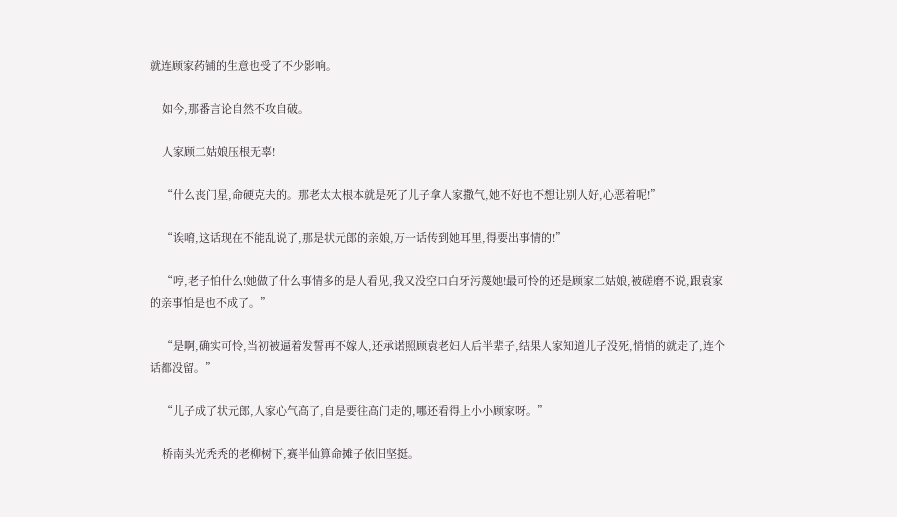就连顾家药铺的生意也受了不少影响。

    如今,那番言论自然不攻自破。

    人家顾二姑娘压根无辜!

    “什么丧门星,命硬克夫的。那老太太根本就是死了儿子拿人家撒气,她不好也不想让别人好,心恶着呢!”

    “诶唷,这话现在不能乱说了,那是状元郎的亲娘,万一话传到她耳里,得要出事情的!”

    “哼,老子怕什么!她做了什么事情多的是人看见,我又没空口白牙污蔑她!最可怜的还是顾家二姑娘,被磋磨不说,跟袁家的亲事怕是也不成了。”

    “是啊,确实可怜,当初被逼着发誓再不嫁人,还承诺照顾袁老妇人后半辈子,结果人家知道儿子没死,悄悄的就走了,连个话都没留。”

    “儿子成了状元郎,人家心气高了,自是要往高门走的,哪还看得上小小顾家呀。”

    桥南头光秃秃的老柳树下,赛半仙算命摊子依旧坚挺。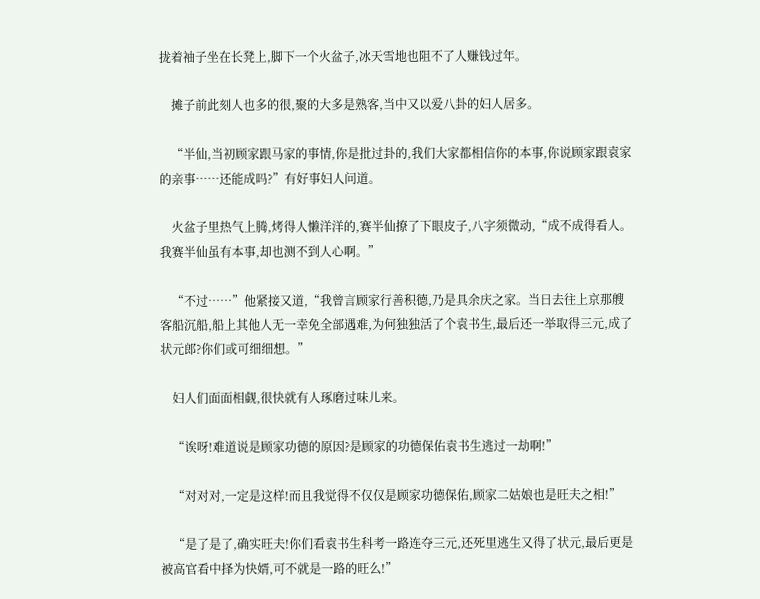拢着袖子坐在长凳上,脚下一个火盆子,冰天雪地也阻不了人赚钱过年。

    摊子前此刻人也多的很,聚的大多是熟客,当中又以爱八卦的妇人居多。

    “半仙,当初顾家跟马家的事情,你是批过卦的,我们大家都相信你的本事,你说顾家跟袁家的亲事……还能成吗?”有好事妇人问道。

    火盆子里热气上腾,烤得人懒洋洋的,赛半仙撩了下眼皮子,八字须微动,“成不成得看人。我赛半仙虽有本事,却也测不到人心啊。”

    “不过……”他紧接又道,“我曾言顾家行善积德,乃是具余庆之家。当日去往上京那艘客船沉船,船上其他人无一幸免全部遇难,为何独独活了个袁书生,最后还一举取得三元,成了状元郎?你们或可细细想。”

    妇人们面面相觑,很快就有人琢磨过味儿来。

    “诶呀!难道说是顾家功德的原因?是顾家的功德保佑袁书生逃过一劫啊!”

    “对对对,一定是这样!而且我觉得不仅仅是顾家功德保佑,顾家二姑娘也是旺夫之相!”

    “是了是了,确实旺夫!你们看袁书生科考一路连夺三元,还死里逃生又得了状元,最后更是被高官看中择为快婿,可不就是一路的旺么!”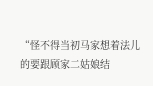“怪不得当初马家想着法儿的要跟顾家二姑娘结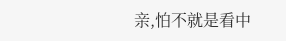亲,怕不就是看中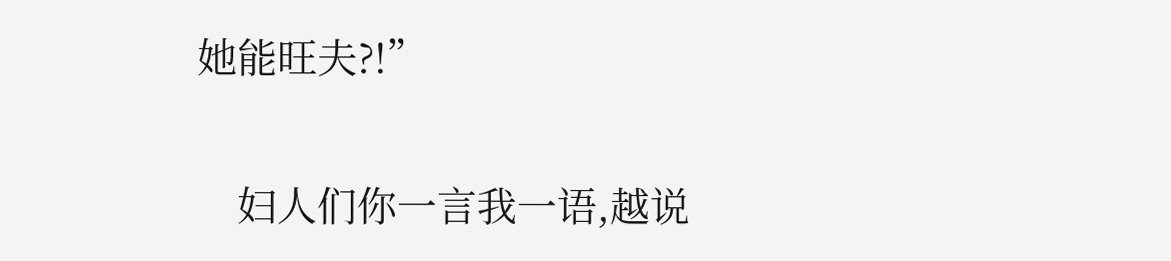她能旺夫?!”

    妇人们你一言我一语,越说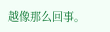越像那么回事。